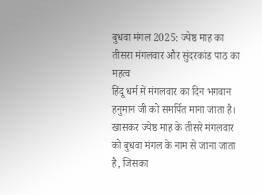बुधवा मंगल 2025: ज्येष्ठ माह का तीसरा मंगलवार और सुंदरकांड पाठ का महत्व
हिंदू धर्म में मंगलवार का दिन भगवान हनुमान जी को समर्पित माना जाता है। खासकर ज्येष्ठ माह के तीसरे मंगलवार को बुधवा मंगल के नाम से जाना जाता है, जिसका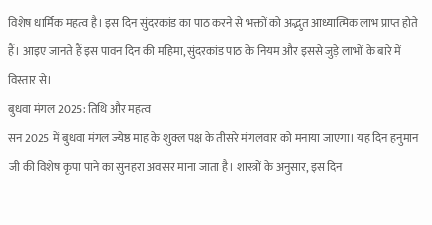विशेष धार्मिक महत्व है। इस दिन सुंदरकांड का पाठ करने से भक्तों को अद्भुत आध्यात्मिक लाभ प्राप्त होते हैं। आइए जानते हैं इस पावन दिन की महिमा, सुंदरकांड पाठ के नियम और इससे जुड़े लाभों के बारे में विस्तार से।
बुधवा मंगल 2025: तिथि और महत्व
सन 2025 में बुधवा मंगल ज्येष्ठ माह के शुक्ल पक्ष के तीसरे मंगलवार को मनाया जाएगा। यह दिन हनुमान जी की विशेष कृपा पाने का सुनहरा अवसर माना जाता है। शास्त्रों के अनुसार, इस दिन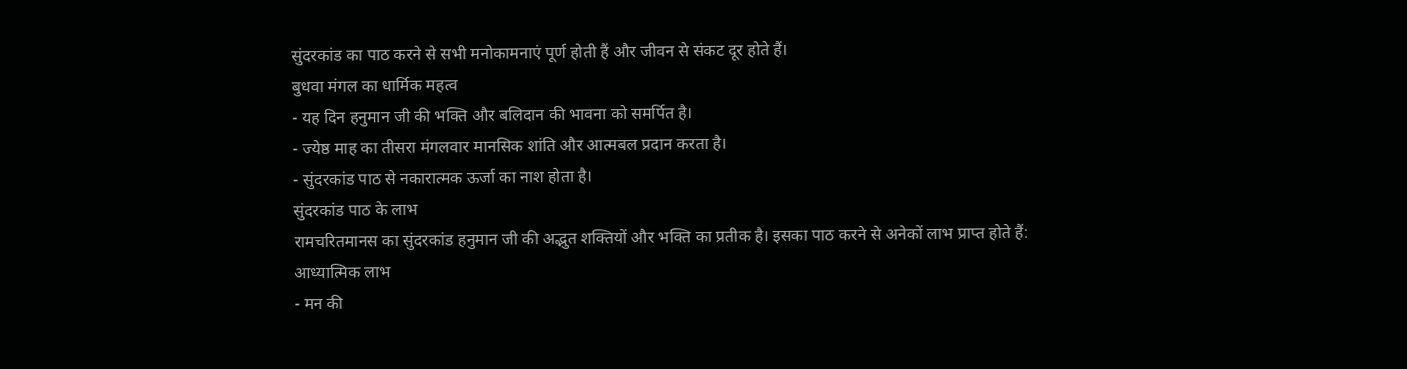सुंदरकांड का पाठ करने से सभी मनोकामनाएं पूर्ण होती हैं और जीवन से संकट दूर होते हैं।
बुधवा मंगल का धार्मिक महत्व
- यह दिन हनुमान जी की भक्ति और बलिदान की भावना को समर्पित है।
- ज्येष्ठ माह का तीसरा मंगलवार मानसिक शांति और आत्मबल प्रदान करता है।
- सुंदरकांड पाठ से नकारात्मक ऊर्जा का नाश होता है।
सुंदरकांड पाठ के लाभ
रामचरितमानस का सुंदरकांड हनुमान जी की अद्भुत शक्तियों और भक्ति का प्रतीक है। इसका पाठ करने से अनेकों लाभ प्राप्त होते हैं:
आध्यात्मिक लाभ
- मन की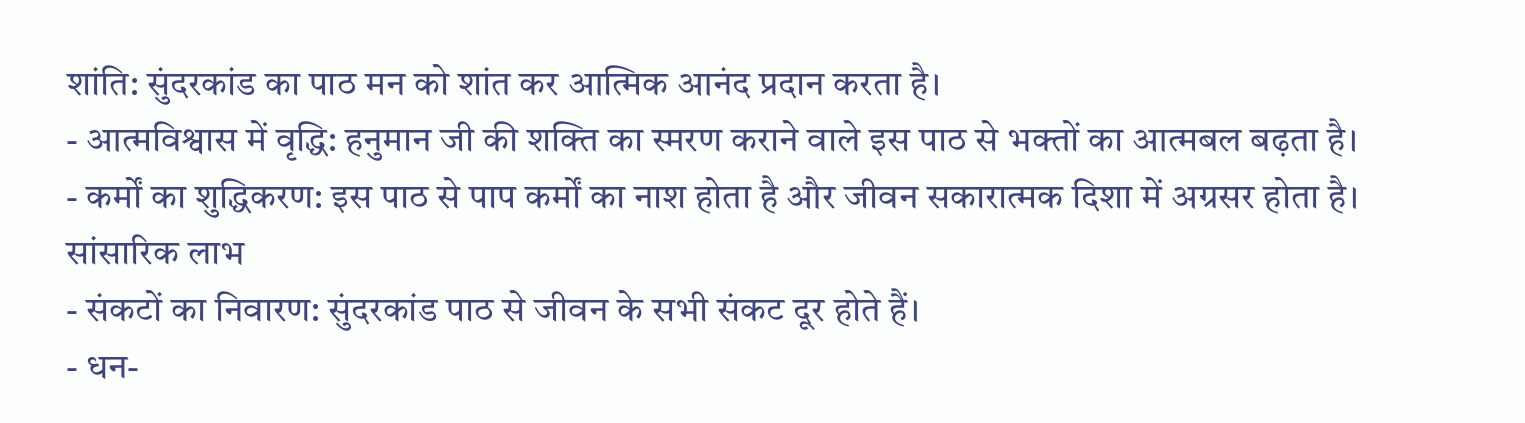शांति: सुंदरकांड का पाठ मन को शांत कर आत्मिक आनंद प्रदान करता है।
- आत्मविश्वास में वृद्धि: हनुमान जी की शक्ति का स्मरण कराने वाले इस पाठ से भक्तों का आत्मबल बढ़ता है।
- कर्मों का शुद्धिकरण: इस पाठ से पाप कर्मों का नाश होता है और जीवन सकारात्मक दिशा में अग्रसर होता है।
सांसारिक लाभ
- संकटों का निवारण: सुंदरकांड पाठ से जीवन के सभी संकट दूर होते हैं।
- धन-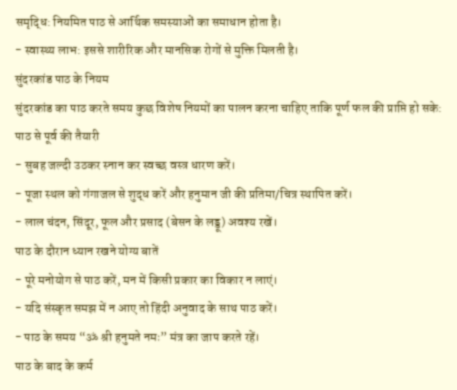समृद्धि: नियमित पाठ से आर्थिक समस्याओं का समाधान होता है।
- स्वास्थ्य लाभ: इससे शारीरिक और मानसिक रोगों से मुक्ति मिलती है।
सुंदरकांड पाठ के नियम
सुंदरकांड का पाठ करते समय कुछ विशेष नियमों का पालन करना चाहिए ताकि पूर्ण फल की प्राप्ति हो सके:
पाठ से पूर्व की तैयारी
- सुबह जल्दी उठकर स्नान कर स्वच्छ वस्त्र धारण करें।
- पूजा स्थल को गंगाजल से शुद्ध करें और हनुमान जी की प्रतिमा/चित्र स्थापित करें।
- लाल चंदन, सिंदूर, फूल और प्रसाद (बेसन के लड्डू) अवश्य रखें।
पाठ के दौरान ध्यान रखने योग्य बातें
- पूरे मनोयोग से पाठ करें, मन में किसी प्रकार का विकार न लाएं।
- यदि संस्कृत समझ में न आए तो हिंदी अनुवाद के साथ पाठ करें।
- पाठ के समय “ॐ श्री हनुमते नमः” मंत्र का जाप करते रहें।
पाठ के बाद के कर्म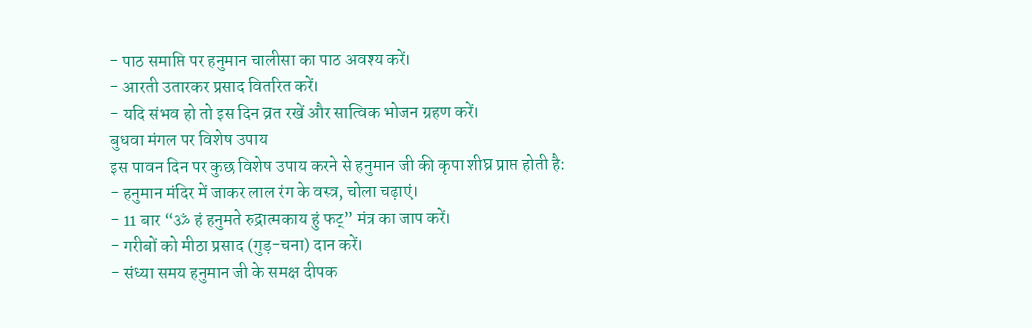- पाठ समाप्ति पर हनुमान चालीसा का पाठ अवश्य करें।
- आरती उतारकर प्रसाद वितरित करें।
- यदि संभव हो तो इस दिन व्रत रखें और सात्विक भोजन ग्रहण करें।
बुधवा मंगल पर विशेष उपाय
इस पावन दिन पर कुछ विशेष उपाय करने से हनुमान जी की कृपा शीघ्र प्राप्त होती है:
- हनुमान मंदिर में जाकर लाल रंग के वस्त्र, चोला चढ़ाएं।
- 11 बार “ॐ हं हनुमते रुद्रात्मकाय हुं फट्” मंत्र का जाप करें।
- गरीबों को मीठा प्रसाद (गुड़-चना) दान करें।
- संध्या समय हनुमान जी के समक्ष दीपक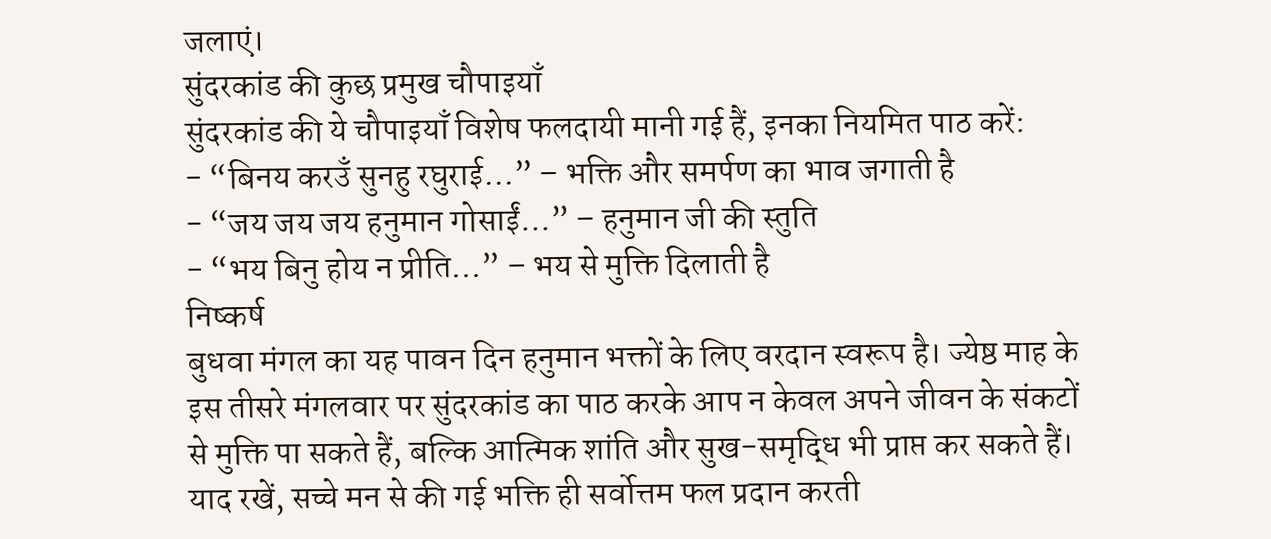जलाएं।
सुंदरकांड की कुछ प्रमुख चौपाइयाँ
सुंदरकांड की ये चौपाइयाँ विशेष फलदायी मानी गई हैं, इनका नियमित पाठ करें:
- “बिनय करउँ सुनहु रघुराई…” – भक्ति और समर्पण का भाव जगाती है
- “जय जय जय हनुमान गोसाईं…” – हनुमान जी की स्तुति
- “भय बिनु होय न प्रीति…” – भय से मुक्ति दिलाती है
निष्कर्ष
बुधवा मंगल का यह पावन दिन हनुमान भक्तों के लिए वरदान स्वरूप है। ज्येष्ठ माह के इस तीसरे मंगलवार पर सुंदरकांड का पाठ करके आप न केवल अपने जीवन के संकटों से मुक्ति पा सकते हैं, बल्कि आत्मिक शांति और सुख-समृद्धि भी प्राप्त कर सकते हैं। याद रखें, सच्चे मन से की गई भक्ति ही सर्वोत्तम फल प्रदान करती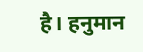है। हनुमान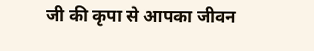जी की कृपा से आपका जीवन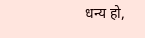धन्य हो,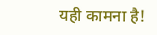यही कामना है!